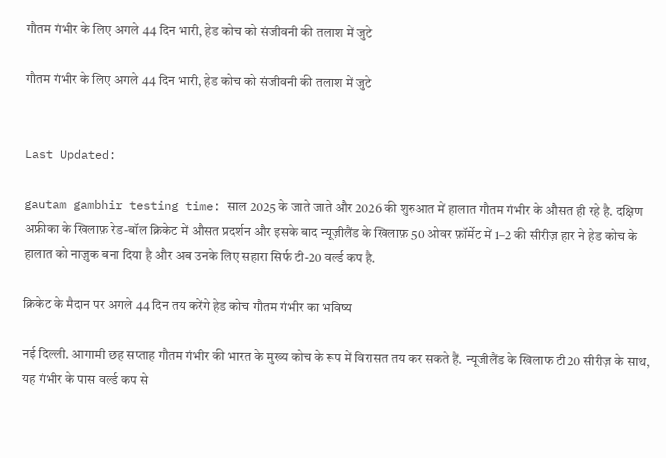गौतम गंभीर के लिए अगले 44 दिन भारी, हेड कोच को संजीवनी की तलाश में जुटे

गौतम गंभीर के लिए अगले 44 दिन भारी, हेड कोच को संजीवनी की तलाश में जुटे


Last Updated:

gautam gambhir testing time: साल 2025 के जाते जाते और 2026 की शुरुआत में हालात गौतम गंभीर के औसत ही रहे है. दक्षिण अफ्रीका के खिलाफ़ रेड-बॉल क्रिकेट में औसत प्रदर्शन और इसके बाद न्यूज़ीलैंड के खिलाफ़ 50 ओवर फ़ॉर्मेट में 1–2 की सीरीज़ हार ने हेड कोच के हालात को नाज़ुक बना दिया है और अब उनके लिए सहारा सिर्फ टी-20 वर्ल्ड कप है.

क्रिकेट के मैदान पर अगले 44 दिन तय करेंगे हेड कोच गौतम गंभीर का भविष्य

नई दिल्ली. आगामी छह सप्ताह गौतम गंभीर की भारत के मुख्य कोच के रूप में विरासत तय कर सकते हैं. न्यूजीलैंड के खिलाफ टी20 सीरीज़ के साथ, यह गंभीर के पास वर्ल्ड कप से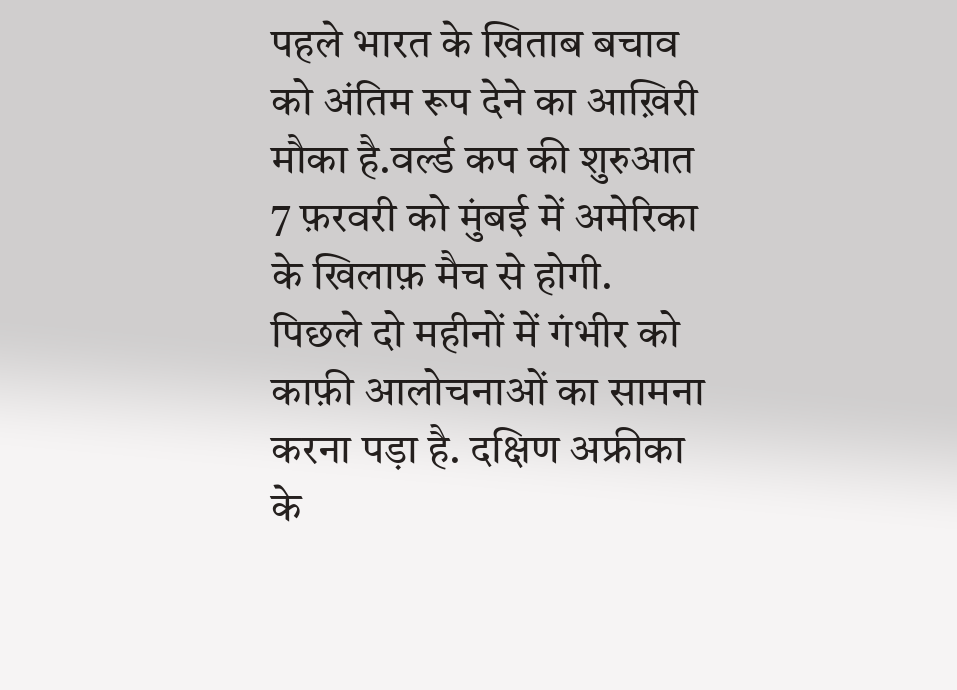पहले भारत के खिताब बचाव को अंतिम रूप देने का आख़िरी मौका है.वर्ल्ड कप की शुरुआत 7 फ़रवरी को मुंबई में अमेरिका के खिलाफ़ मैच से होगी. पिछले दो महीनों में गंभीर को काफ़ी आलोचनाओं का सामना करना पड़ा है. दक्षिण अफ्रीका के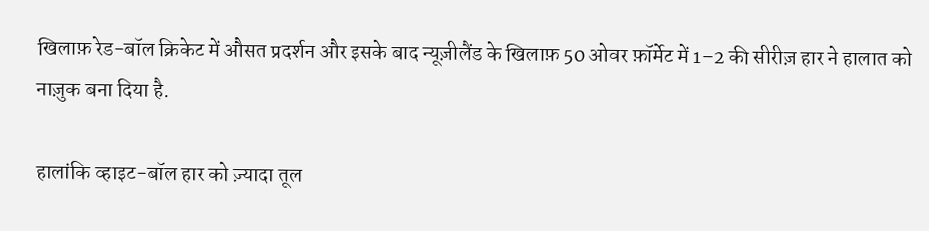खिलाफ़ रेड-बॉल क्रिकेट में औसत प्रदर्शन और इसके बाद न्यूज़ीलैंड के खिलाफ़ 50 ओवर फ़ॉर्मेट में 1–2 की सीरीज़ हार ने हालात को नाज़ुक बना दिया है.

हालांकि व्हाइट-बॉल हार को ज़्यादा तूल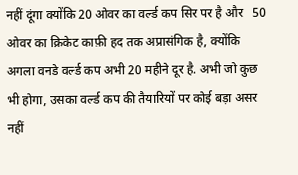नहीं दूंगा क्योंकि 20 ओवर का वर्ल्ड कप सिर पर है और   50 ओवर का क्रिकेट काफ़ी हद तक अप्रासंगिक है, क्योंकि अगला वनडे वर्ल्ड कप अभी 20 महीने दूर है. अभी जो कुछ भी होगा, उसका वर्ल्ड कप की तैयारियों पर कोई बड़ा असर नहीं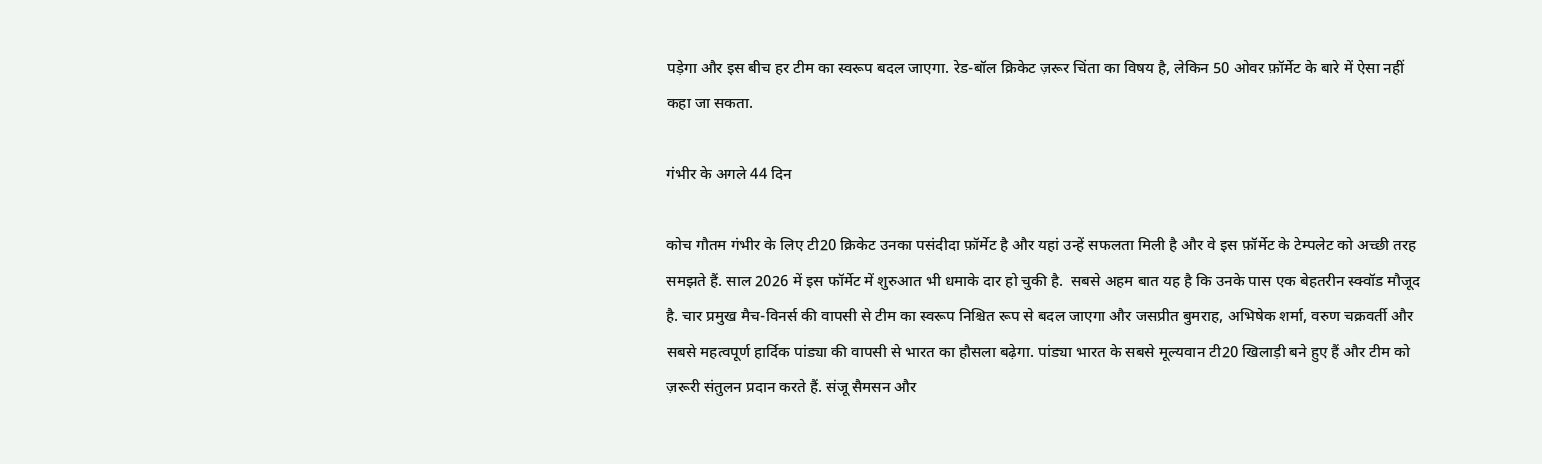पड़ेगा और इस बीच हर टीम का स्वरूप बदल जाएगा. रेड-बॉल क्रिकेट ज़रूर चिंता का विषय है, लेकिन 50 ओवर फ़ॉर्मेट के बारे में ऐसा नहीं कहा जा सकता.

गंभीर के अगले 44 दिन

कोच गौतम गंभीर के लिए टी20 क्रिकेट उनका पसंदीदा फ़ॉर्मेट है और यहां उन्हें सफलता मिली है और वे इस फ़ॉर्मेट के टेम्पलेट को अच्छी तरह समझते हैं. साल 2026 में इस फॉर्मेट में शुरुआत भी धमाके दार हो चुकी है.  सबसे अहम बात यह है कि उनके पास एक बेहतरीन स्क्वॉड मौजूद है. चार प्रमुख मैच-विनर्स की वापसी से टीम का स्वरूप निश्चित रूप से बदल जाएगा और जसप्रीत बुमराह, अभिषेक शर्मा, वरुण चक्रवर्ती और सबसे महत्वपूर्ण हार्दिक पांड्या की वापसी से भारत का हौसला बढ़ेगा. पांड्या भारत के सबसे मूल्यवान टी20 खिलाड़ी बने हुए हैं और टीम को ज़रूरी संतुलन प्रदान करते हैं. संजू सैमसन और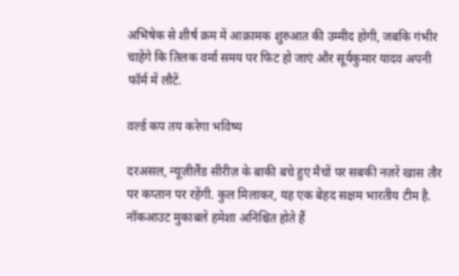अभिषेक से शीर्ष क्रम में आक्रामक शुरुआत की उम्मीद होगी, जबकि गंभीर चाहेंगे कि तिलक वर्मा समय पर फिट हो जाएं और सूर्यकुमार यादव अपनी फॉर्म में लौटें.

वर्ल्ड कप तय करेगा भविष्य

दरअसल, न्यूज़ीलैंड सीरीज़ के बाकी बचे हुए मैचों पर सबकी नज़रें खास तौर पर कप्तान पर रहेंगी. कुल मिलाकर, यह एक बेहद सक्षम भारतीय टीम है. नॉकआउट मुकाबले हमेशा अनिश्चित होते हैं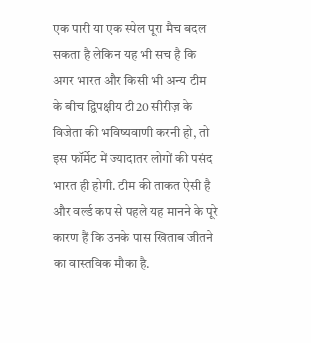एक पारी या एक स्पेल पूरा मैच बदल सकता है लेकिन यह भी सच है कि अगर भारत और किसी भी अन्य टीम के बीच द्विपक्षीय टी20 सीरीज़ के विजेता की भविष्यवाणी करनी हो, तो इस फॉर्मेट में ज्यादातर लोगों की पसंद भारत ही होगी. टीम की ताकत ऐसी है और वर्ल्ड कप से पहले यह मानने के पूरे कारण हैं कि उनके पास खिताब जीतने का वास्तविक मौका है.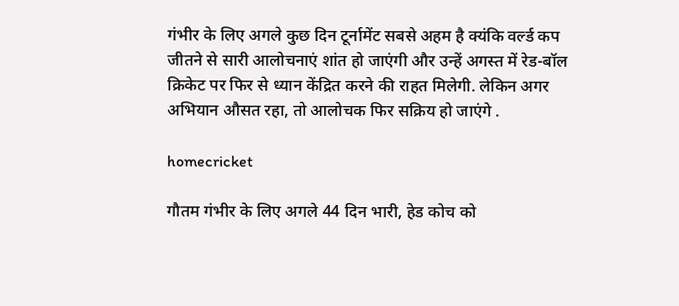गंभीर के लिए अगले कुछ दिन टूर्नामेंट सबसे अहम है क्यंकि वर्ल्ड कप जीतने से सारी आलोचनाएं शांत हो जाएंगी और उन्हें अगस्त में रेड-बॉल क्रिकेट पर फिर से ध्यान केंद्रित करने की राहत मिलेगी. लेकिन अगर अभियान औसत रहा, तो आलोचक फिर सक्रिय हो जाएंगे .

homecricket

गौतम गंभीर के लिए अगले 44 दिन भारी, हेड कोच को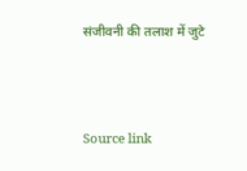संजीवनी की तलाश में जुटे



Source link